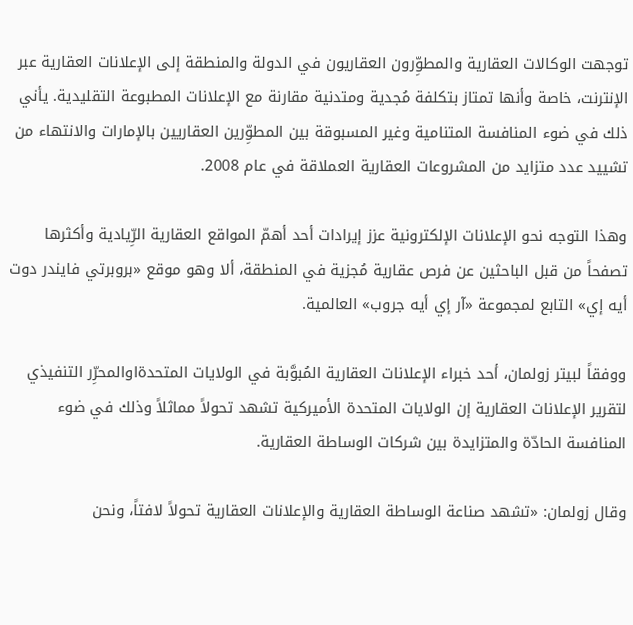توجهت الوكالات العقارية والمطوِّرون العقاريون في الدولة والمنطقة إلى الإعلانات العقارية عبر الإنترنت، خاصة وأنها تمتاز بتكلفة مُجدية ومتدنية مقارنة مع الإعلانات المطبوعة التقليدية. يأني ذلك في ضوء المنافسة المتنامية وغير المسبوقة بين المطوِّرين العقاريين بالإمارات والانتهاء من تشييد عدد متزايد من المشروعات العقارية العملاقة في عام 2008.

وهذا التوجه نحو الإعلانات الإلكترونية عزز إيرادات أحد أهمّ المواقع العقارية الرِّيادية وأكثرها تصفحاً من قبل الباحثين عن فرص عقارية مُجزية في المنطقة، ألا وهو موقع «بروبرتي فايندر دوت أيه إي» التابع لمجموعة «آر إي أيه جروب» العالمية.

ووفقاً لبيتر زولمان، أحد خبراء الإعلانات العقارية المُبوَّبة في الولايات المتحدةاوالمحرِّر التنفيذي لتقرير الإعلانات العقارية إن الولايات المتحدة الأميركية تشهد تحولاً مماثلاً وذلك في ضوء المنافسة الحادّة والمتزايدة بين شركات الوساطة العقارية.

وقال زولمان: «تشهد صناعة الوساطة العقارية والإعلانات العقارية تحولاً لافتاً، ونحن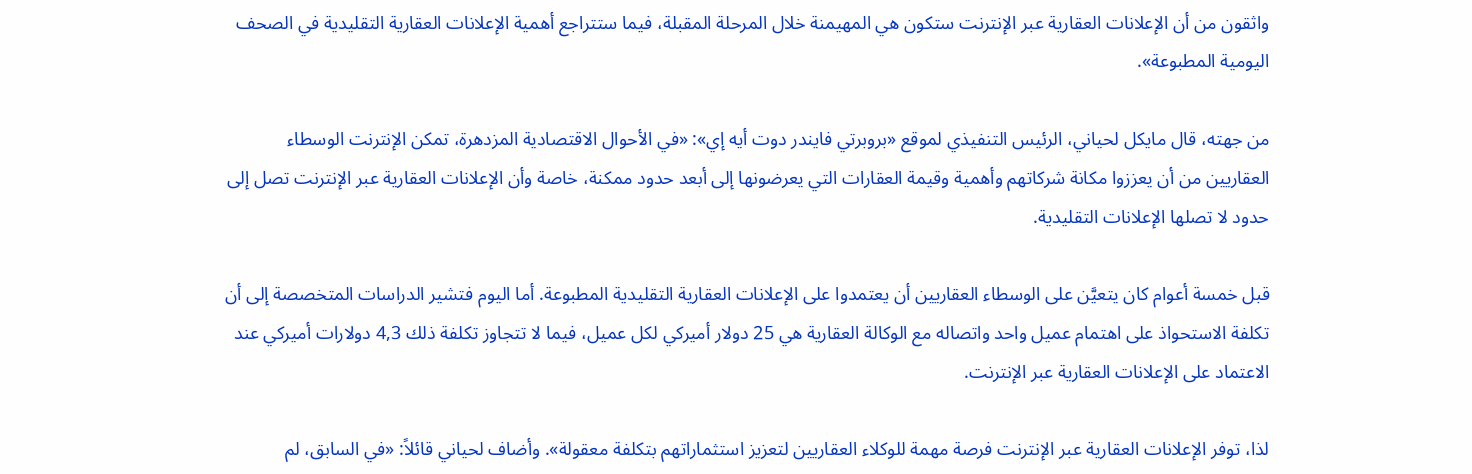واثقون من أن الإعلانات العقارية عبر الإنترنت ستكون هي المهيمنة خلال المرحلة المقبلة، فيما ستتراجع أهمية الإعلانات العقارية التقليدية في الصحف اليومية المطبوعة».

من جهته، قال مايكل لحياني، الرئيس التنفيذي لموقع «بروبرتي فايندر دوت أيه إي»: «في الأحوال الاقتصادية المزدهرة، تمكن الإنترنت الوسطاء العقاريين من أن يعززوا مكانة شركاتهم وأهمية وقيمة العقارات التي يعرضونها إلى أبعد حدود ممكنة، خاصة وأن الإعلانات العقارية عبر الإنترنت تصل إلى حدود لا تصلها الإعلانات التقليدية.

قبل خمسة أعوام كان يتعيَّن على الوسطاء العقاريين أن يعتمدوا على الإعلانات العقارية التقليدية المطبوعة. أما اليوم فتشير الدراسات المتخصصة إلى أن تكلفة الاستحواذ على اهتمام عميل واحد واتصاله مع الوكالة العقارية هي 25 دولار أميركي لكل عميل، فيما لا تتجاوز تكلفة ذلك 4,3 دولارات أميركي عند الاعتماد على الإعلانات العقارية عبر الإنترنت.

لذا، توفر الإعلانات العقارية عبر الإنترنت فرصة مهمة للوكلاء العقاريين لتعزيز استثماراتهم بتكلفة معقولة». وأضاف لحياني قائلاً: «في السابق، لم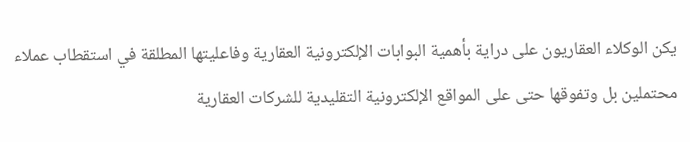يكن الوكلاء العقاريون على دراية بأهمية البوابات الإلكترونية العقارية وفاعليتها المطلقة في استقطاب عملاء محتملين بل وتفوقها حتى على المواقع الإلكترونية التقليدية للشركات العقارية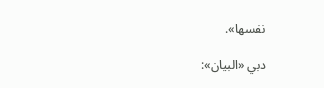نفسها».

دبي «البيان»: